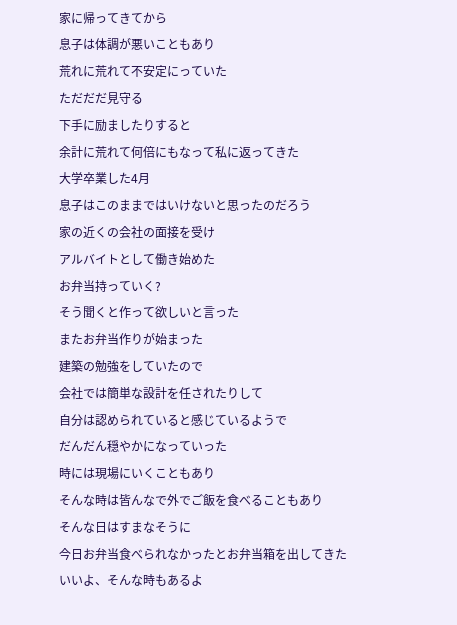家に帰ってきてから
息子は体調が悪いこともあり
荒れに荒れて不安定にっていた
ただだだ見守る
下手に励ましたりすると
余計に荒れて何倍にもなって私に返ってきた
大学卒業した4月
息子はこのままではいけないと思ったのだろう
家の近くの会社の面接を受け
アルバイトとして働き始めた
お弁当持っていく?
そう聞くと作って欲しいと言った
またお弁当作りが始まった
建築の勉強をしていたので
会社では簡単な設計を任されたりして
自分は認められていると感じているようで
だんだん穏やかになっていった
時には現場にいくこともあり
そんな時は皆んなで外でご飯を食べることもあり
そんな日はすまなそうに
今日お弁当食べられなかったとお弁当箱を出してきた
いいよ、そんな時もあるよ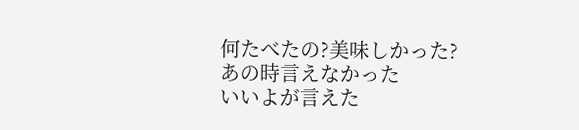何たべたの?美味しかった?
あの時言えなかった
いいよが言えた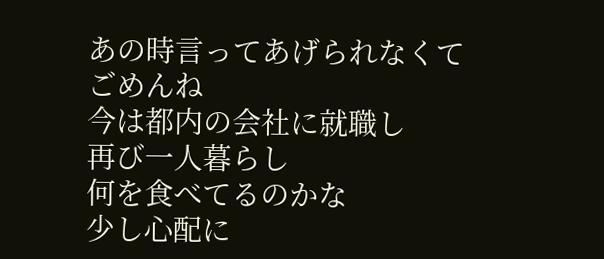あの時言ってあげられなくて
ごめんね
今は都内の会社に就職し
再び一人暮らし
何を食べてるのかな
少し心配に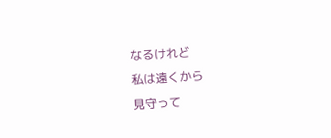なるけれど
私は遠くから
見守って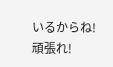いるからね!
頑張れ!